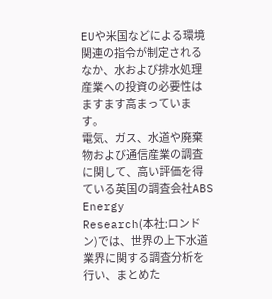EUや米国などによる環境関連の指令が制定されるなか、水および排水処理産業への投資の必要性はますます高まっています。
電気、ガス、水道や廃棄物および通信産業の調査に関して、高い評価を得ている英国の調査会社ABS Energy
Research(本社:ロンドン)では、世界の上下水道業界に関する調査分析を行い、まとめた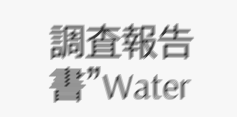調査報告書"Water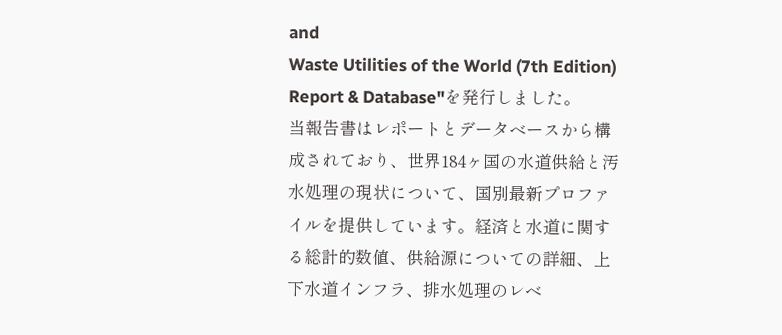and
Waste Utilities of the World (7th Edition) Report & Database"を発行しました。
当報告書はレポートとデータベースから構成されており、世界184ヶ国の水道供給と汚水処理の現状について、国別最新プロファイルを提供しています。経済と水道に関する総計的数値、供給源についての詳細、上下水道インフラ、排水処理のレベ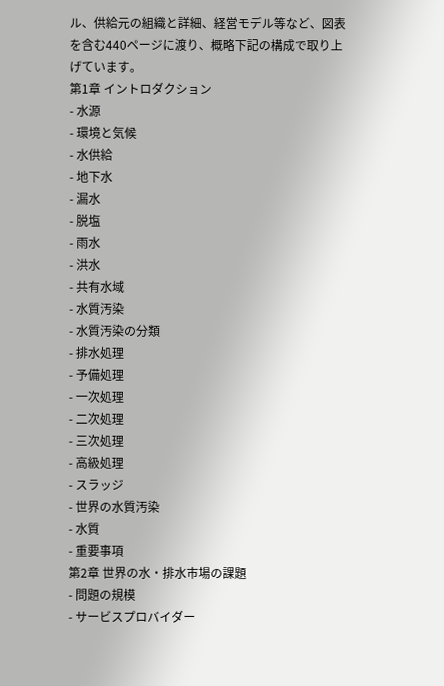ル、供給元の組織と詳細、経営モデル等など、図表を含む440ページに渡り、概略下記の構成で取り上げています。
第1章 イントロダクション
- 水源
- 環境と気候
- 水供給
- 地下水
- 漏水
- 脱塩
- 雨水
- 洪水
- 共有水域
- 水質汚染
- 水質汚染の分類
- 排水処理
- 予備処理
- 一次処理
- 二次処理
- 三次処理
- 高級処理
- スラッジ
- 世界の水質汚染
- 水質
- 重要事項
第2章 世界の水・排水市場の課題
- 問題の規模
- サービスプロバイダー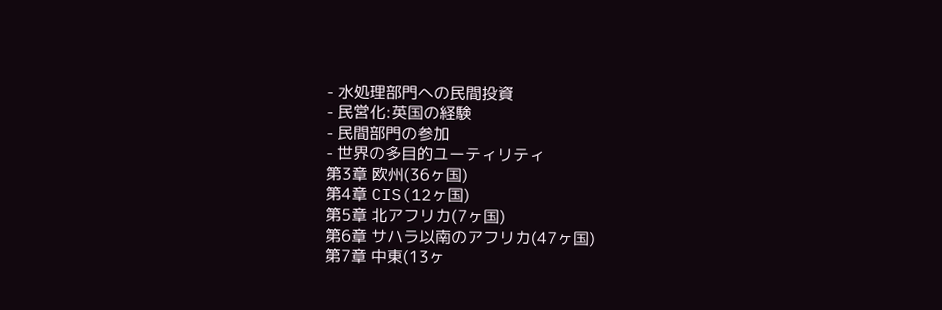- 水処理部門への民間投資
- 民営化:英国の経験
- 民間部門の参加
- 世界の多目的ユーティリティ
第3章 欧州(36ヶ国)
第4章 CIS(12ヶ国)
第5章 北アフリカ(7ヶ国)
第6章 サハラ以南のアフリカ(47ヶ国)
第7章 中東(13ヶ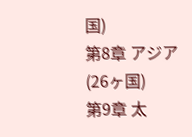国)
第8章 アジア(26ヶ国)
第9章 太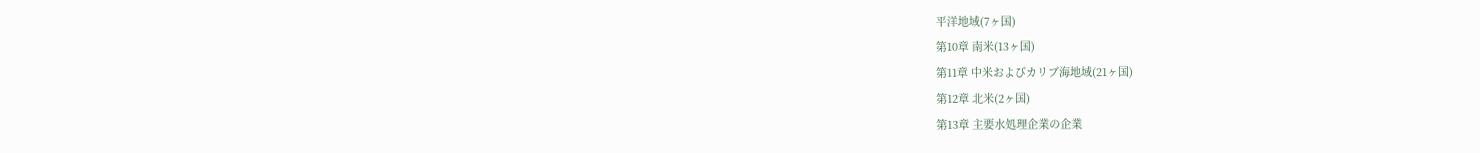平洋地域(7ヶ国)
第10章 南米(13ヶ国)
第11章 中米およびカリブ海地域(21ヶ国)
第12章 北米(2ヶ国)
第13章 主要水処理企業の企業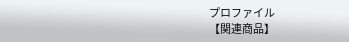プロファイル
【関連商品】